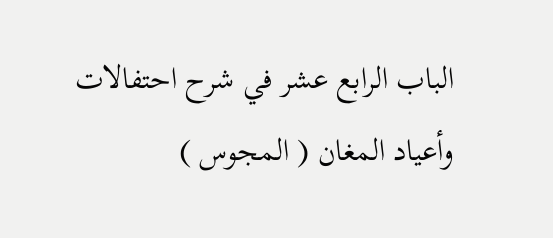الباب الرابع عشر في شرح احتفالات وأعياد المغان ( المجوس )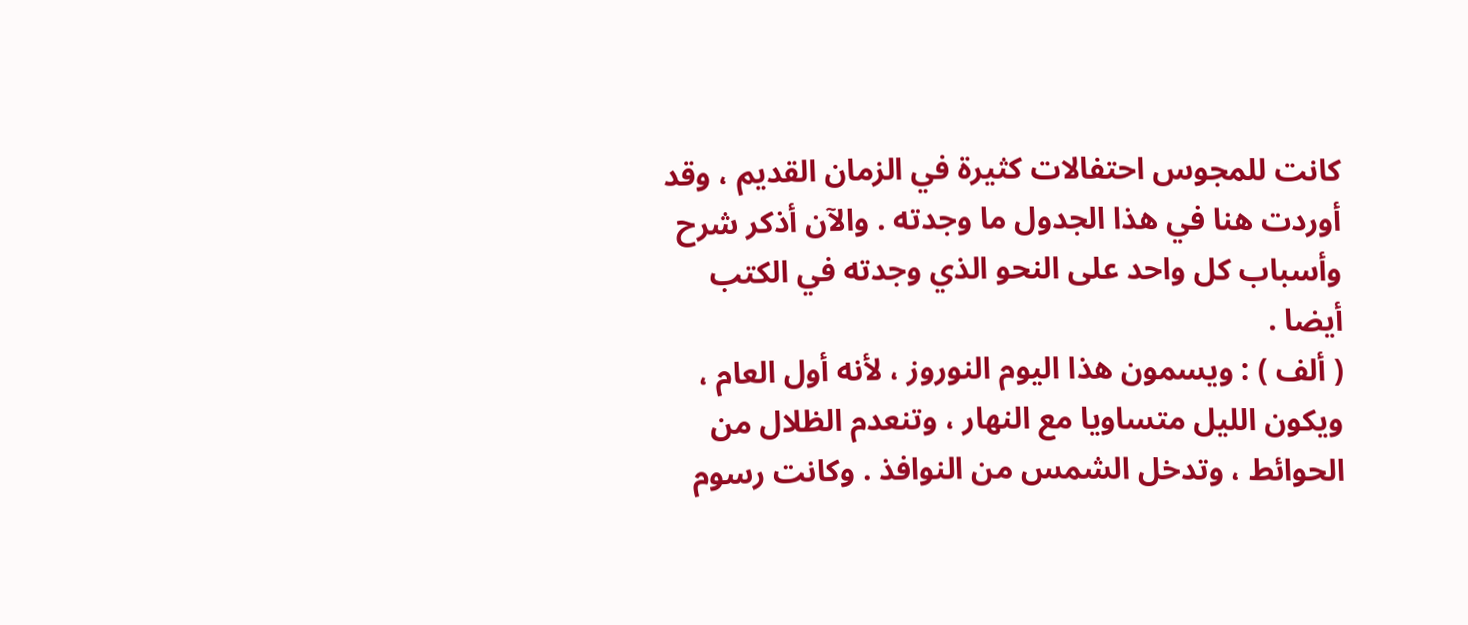كانت للمجوس احتفالات كثيرة في الزمان القديم ، وقد أوردت هنا في هذا الجدول ما وجدته . والآن أذكر شرح وأسباب كل واحد على النحو الذي وجدته في الكتب أيضا .
( ألف ) : ويسمون هذا اليوم النوروز ، لأنه أول العام ، ويكون الليل متساويا مع النهار ، وتنعدم الظلال من الحوائط ، وتدخل الشمس من النوافذ . وكانت رسوم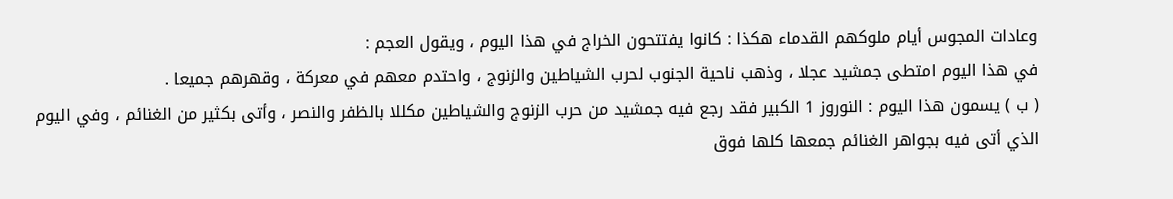وعادات المجوس أيام ملوكهم القدماء هكذا : كانوا يفتتحون الخراج في هذا اليوم ، ويقول العجم :
في هذا اليوم امتطى جمشيد عجلا ، وذهب ناحية الجنوب لحرب الشياطين والزنوج ، واحتدم معهم في معركة ، وقهرهم جميعا .
( ب ) يسمون هذا اليوم : النوروز 1 الكبير فقد رجع فيه جمشيد من حرب الزنوج والشياطين مكللا بالظفر والنصر ، وأتى بكثير من الغنائم ، وفي اليوم الذي أتى فيه بجواهر الغنائم جمعها كلها فوق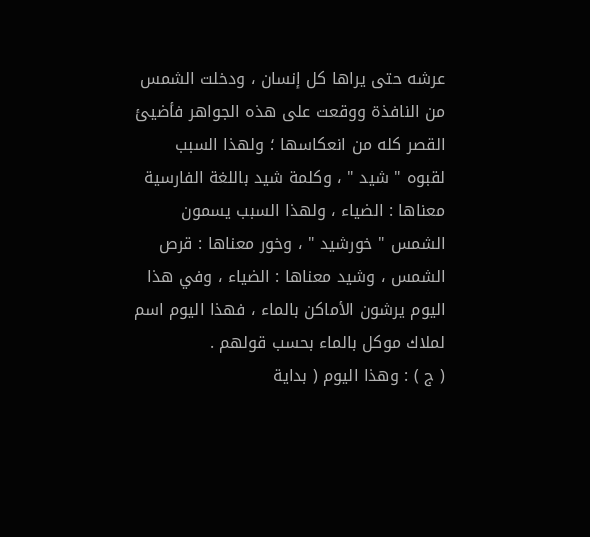عرشه حتى يراها كل إنسان ، ودخلت الشمس من النافذة ووقعت على هذه الجواهر فأضيئ القصر كله من انعكاسها ؛ ولهذا السبب لقبوه " شيد " ، وكلمة شيد باللغة الفارسية معناها : الضياء ، ولهذا السبب يسمون الشمس " خورشيد " ، وخور معناها : قرص الشمس ، وشيد معناها : الضياء ، وفي هذا اليوم يرشون الأماكن بالماء ، فهذا اليوم اسم لملاك موكل بالماء بحسب قولهم .
( ج ) : وهذا اليوم ( بداية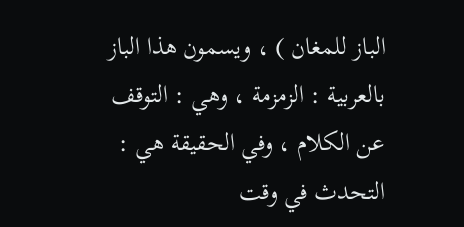الباز للمغان ) ، ويسمون هذا الباز بالعربية : الزمزمة ، وهي : التوقف عن الكلام ، وفي الحقيقة هي : التحدث في وقت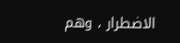الاضطرار ، وهم